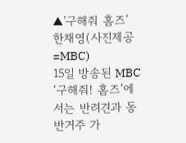▲'구해줘 홈즈' 한채영(사진제공=MBC)
15일 방송된 MBC ‘구해줘! 홈즈’에서는 반려견과 동반거주 가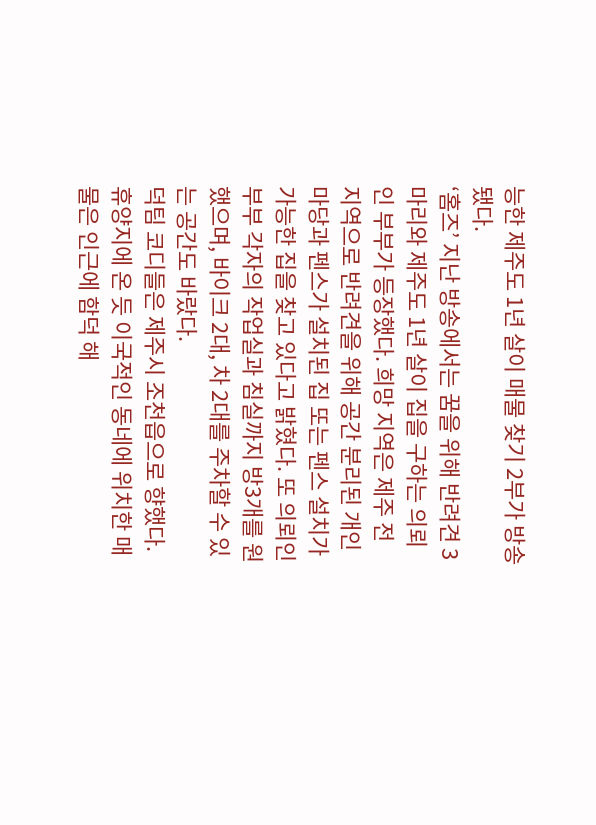능한 제주도 1년 살이 매물 찾기 2부가 방송됐다.
‘홈즈’ 지난 방송에서는 꿈을 위해 반려견 3마리와 제주도 1년 살이 집을 구하는 의뢰인 부부가 등장했다. 희망 지역은 제주 전 지역으로 반려견을 위해 공간 분리된 개인 마당과 펜스가 설치된 집 또는 펜스 설치가 가능한 집을 찾고 있다고 밝혔다. 또 의뢰인 부부 각자의 작업실과 침실까지 방3개를 원했으며, 바이크 2대, 차 2대를 주차할 수 있는 공간도 바랐다.
덕팀 코디들은 제주시 조천읍으로 향했다. 휴양지에 온 듯 이국적인 동네에 위치한 매물은 인근에 함덕 해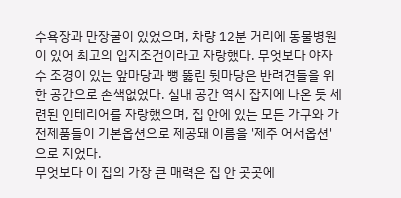수욕장과 만장굴이 있었으며, 차량 12분 거리에 동물병원이 있어 최고의 입지조건이라고 자랑했다. 무엇보다 야자수 조경이 있는 앞마당과 뻥 뚫린 뒷마당은 반려견들을 위한 공간으로 손색없었다. 실내 공간 역시 잡지에 나온 듯 세련된 인테리어를 자랑했으며, 집 안에 있는 모든 가구와 가전제품들이 기본옵션으로 제공돼 이름을 '제주 어서옵션'으로 지었다.
무엇보다 이 집의 가장 큰 매력은 집 안 곳곳에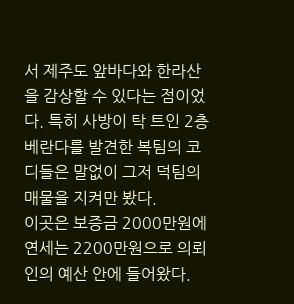서 제주도 앞바다와 한라산을 감상할 수 있다는 점이었다. 특히 사방이 탁 트인 2층 베란다를 발견한 복팀의 코디들은 말없이 그저 덕팀의 매물을 지켜만 봤다.
이곳은 보증금 2000만원에 연세는 2200만원으로 의뢰인의 예산 안에 들어왔다.